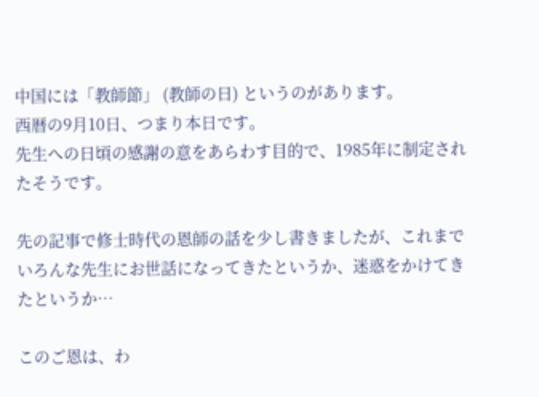中国には「教師節」 (教師の日) というのがあります。
西暦の9月10日、つまり本日です。
先生への日頃の感謝の意をあらわす目的で、1985年に制定されたそうです。

先の記事で修士時代の恩師の話を少し書きましたが、これまでいろんな先生にお世話になってきたというか、迷惑をかけてきたというか…

このご恩は、わ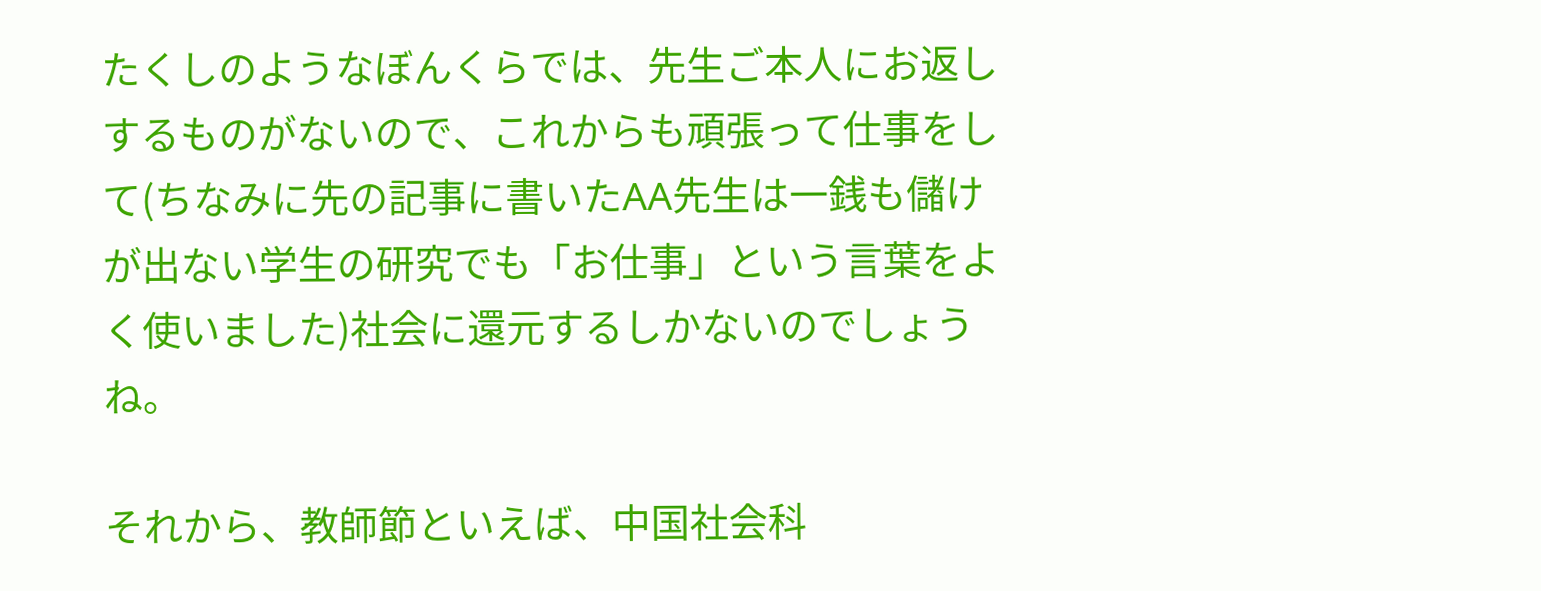たくしのようなぼんくらでは、先生ご本人にお返しするものがないので、これからも頑張って仕事をして(ちなみに先の記事に書いたAA先生は一銭も儲けが出ない学生の研究でも「お仕事」という言葉をよく使いました)社会に還元するしかないのでしょうね。

それから、教師節といえば、中国社会科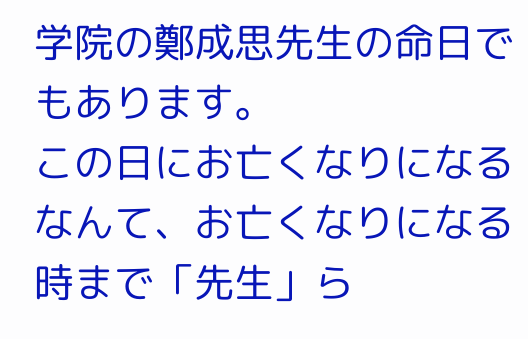学院の鄭成思先生の命日でもあります。
この日にお亡くなりになるなんて、お亡くなりになる時まで「先生」ら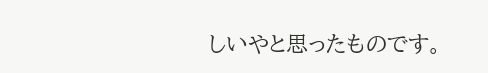しいやと思ったものです。